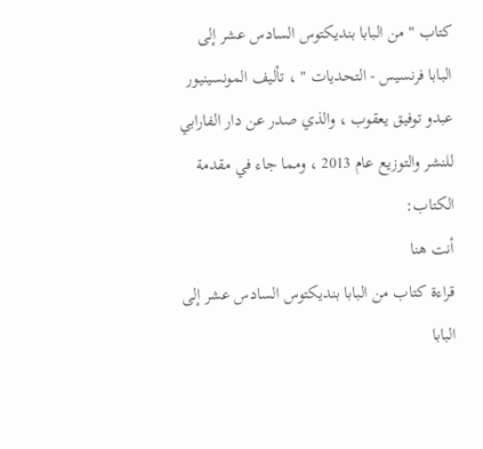كتاب " من البابا بنديكتوس السادس عشر إلى البابا فرنسيس - التحديات " ، تأليف المونسينيور عبدو توفيق يعقوب ، والذي صدر عن دار الفارابي للنشر والتوزيع عام 2013 ، ومما جاء في مقدمة الكتاب:
أنت هنا
قراءة كتاب من البابا بنديكتوس السادس عشر إلى البابا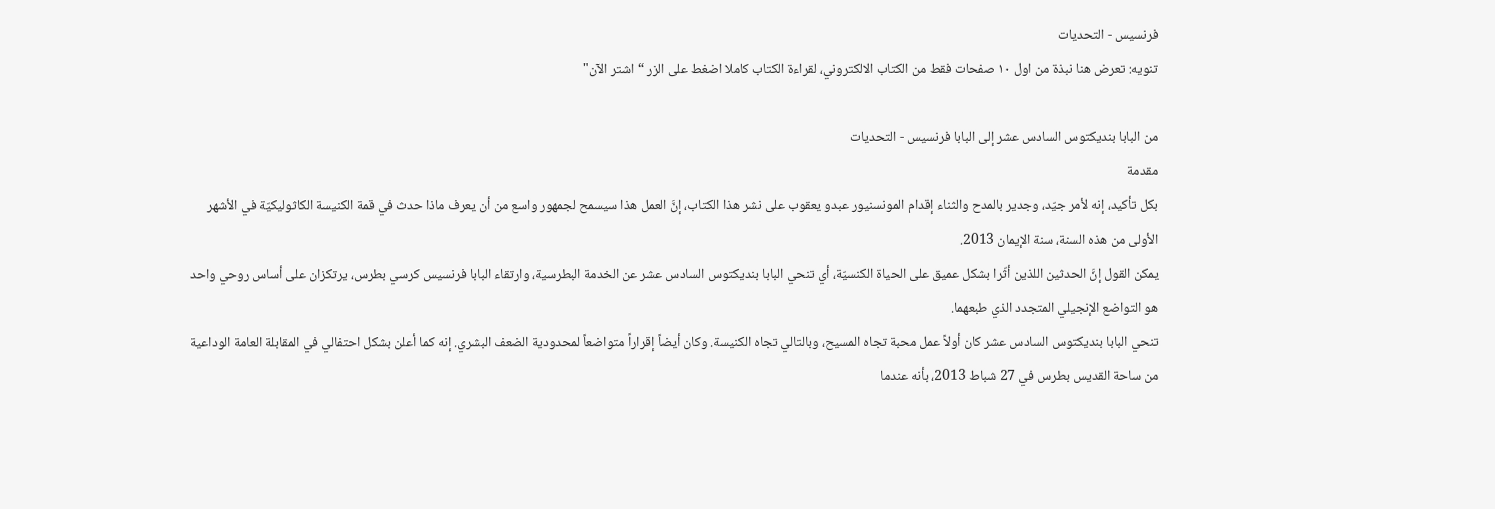فرنسيس - التحديات
تنويه: تعرض هنا نبذة من اول ١٠ صفحات فقط من الكتاب الالكتروني، لقراءة الكتاب كاملا اضغط على الزر “اشتر الآن"

من البابا بنديكتوس السادس عشر إلى البابا فرنسيس - التحديات
مقدمة
بكل تأكيد، إنه لأمر جيّد، وجدير بالمدح والثناء إقدام المونسنيور عبدو يعقوب على نشر هذا الكتاب، إنَّ العمل هذا سيسمح لجمهور واسع من أن يعرف ماذا حدث في قمة الكنيسة الكاثوليكيّة في الأشهر الأولى من هذه السنة، سنة الإيمان 2013.
يمكن القول إنَّ الحدثين اللذين أثّرا بشكل عميق على الحياة الكنسيّة، أي تنحي البابا بنديكتوس السادس عشر عن الخدمة البطرسية، وارتقاء البابا فرنسيس كرسي بطرس، يرتكزان على أساس روحي واحد هو التواضع الإنجيلي المتجدد الذي طبعهما.
تنحي البابا بنديكتوس السادس عشر كان أولاً عمل محبة تجاه المسيح، وبالتالي تجاه الكنيسة. وكان أيضاً إقراراً متواضعاً لمحدودية الضعف البشري. إنه كما أعلن بشكل احتفالي في المقابلة العامة الوداعية من ساحة القديس بطرس في 27 شباط 2013، بأنه عندما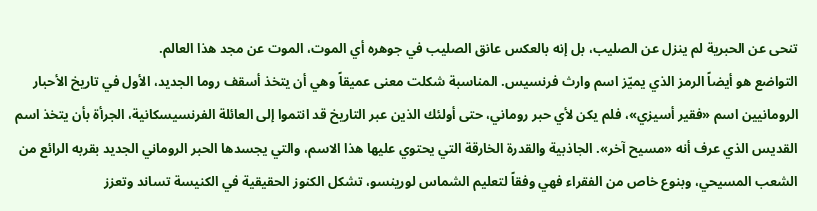تنحى عن الحبرية لم ينزل عن الصليب، بل إنه بالعكس عانق الصليب في جوهره أي الموت، الموت عن مجد هذا العالم.
التواضع هو أيضاً الرمز الذي يميّز اسم وارث فرنسيس. المناسبة شكلت معنى عميقاً وهي أن يتخذ أسقف روما الجديد، الأول في تاريخ الأحبار الرومانيين اسم «فقير أسيزي»، فلم يكن لأي حبر روماني، حتى أولئك الذين عبر التاريخ قد انتموا إلى العائلة الفرنسيسكانية، الجرأة بأن يتخذ اسم القديس الذي عرف أنه «مسيح آخر». الجاذبية والقدرة الخارقة التي يحتوي عليها هذا الاسم، والتي يجسدها الحبر الروماني الجديد بقربه الرائع من الشعب المسيحي، وبنوع خاص من الفقراء فهي وفقاً لتعليم الشماس لورينسو، تشكل الكنوز الحقيقية في الكنيسة تساند وتعزز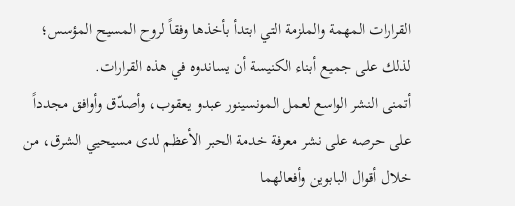القرارات المهمة والملزمة التي ابتدأ بأخذها وفقاً لروح المسيح المؤسس؛ لذلك على جميع أبناء الكنيسة أن يساندوه في هذه القرارات.
أتمنى النشر الواسع لعمل المونسينور عبدو يعقوب، وأصدّق وأوافق مجدداً على حرصه على نشر معرفة خدمة الحبر الأعظم لدى مسيحيي الشرق، من خلال أقوال البابوين وأفعالهما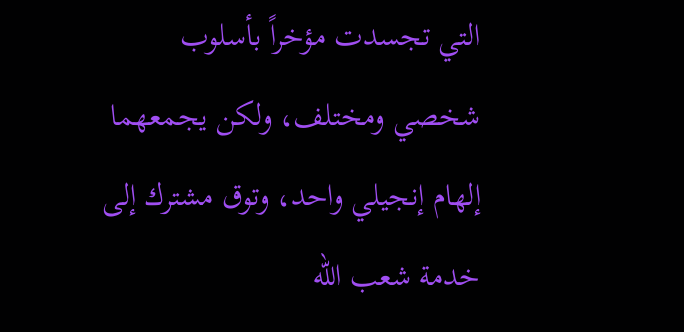التي تجسدت مؤخراً بأسلوب شخصي ومختلف، ولكن يجمعهما إلهام إنجيلي واحد، وتوق مشترك إلى خدمة شعب الله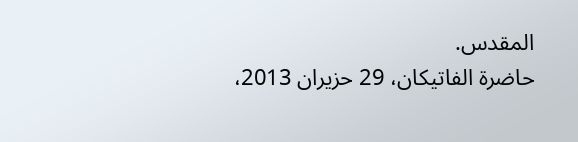المقدس.
حاضرة الفاتيكان، 29 حزيران 2013،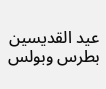عيد القديسين بطرس وبولس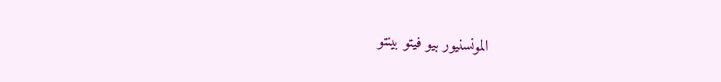المونسنيور بيو فيتو بينتو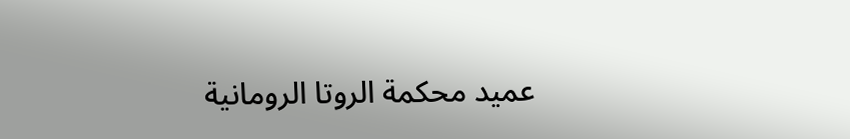عميد محكمة الروتا الرومانية